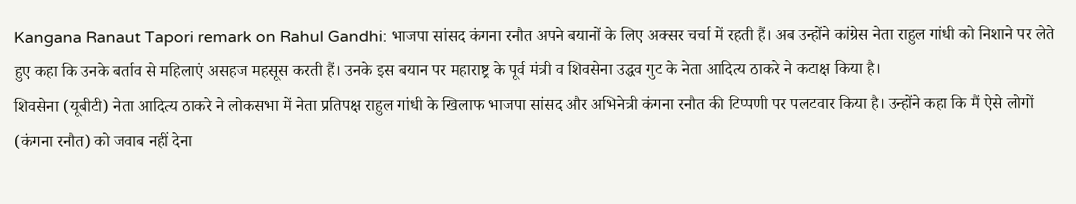Kangana Ranaut Tapori remark on Rahul Gandhi: भाजपा सांसद कंगना रनौत अपने बयानों के लिए अक्सर चर्चा में रहती हैं। अब उन्होंने कांग्रेस नेता राहुल गांधी को निशाने पर लेते हुए कहा कि उनके बर्ताव से महिलाएं असहज महसूस करती हैं। उनके इस बयान पर महाराष्ट्र के पूर्व मंत्री व शिवसेना उद्धव गुट के नेता आदित्य ठाकरे ने कटाक्ष किया है।
शिवसेना (यूबीटी) नेता आदित्य ठाकरे ने लोकसभा में नेता प्रतिपक्ष राहुल गांधी के खिलाफ भाजपा सांसद और अभिनेत्री कंगना रनौत की टिप्पणी पर पलटवार किया है। उन्होंने कहा कि मैं ऐसे लोगों (कंगना रनौत) को जवाब नहीं देना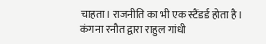चाहता। राजनीति का भी एक स्टैंडर्ड होता है।
कंगना रनौत द्वारा राहुल गांधी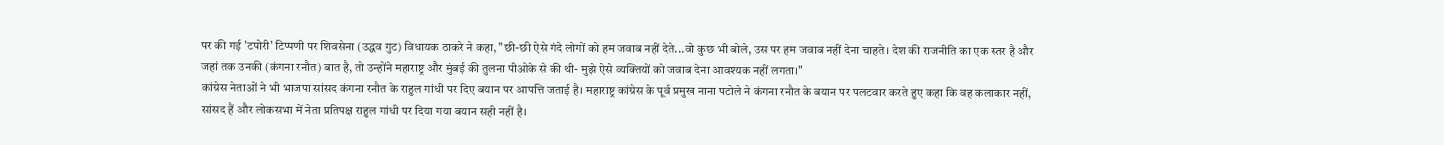पर की गई 'टपोरी' टिप्पणी पर शिवसेना (उद्धव गुट) विधायक ठाकरे ने कहा, "छी-छी ऐसे गंदे लोगों को हम जवाब नहीं देते...वो कुछ भी बोले, उस पर हम जवाब नहीं देना चाहते। देश की राजनीति का एक स्तर है और जहां तक उनकी (कंगना रनौत) बात है, तो उन्होंने महाराष्ट्र और मुंबई की तुलना पीओके से की थी- मुझे ऐसे व्यक्तियों को जवाब देना आवश्यक नहीं लगता।"
कांग्रेस नेताओं ने भी भाजपा सांसद कंगना रनौत के राहुल गांधी पर दिए बयान पर आपत्ति जताई है। महाराष्ट्र कांग्रेस के पूर्व प्रमुख नाना पटोले ने कंगना रनौत के बयान पर पलटवार करते हुए कहा कि वह कलाकार नहीं, सांसद हैं और लोकसभा में नेता प्रतिपक्ष राहुल गांधी पर दिया गया बयान सही नहीं है।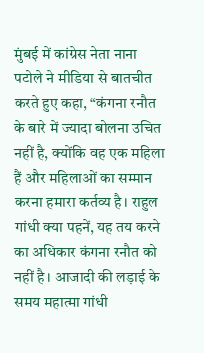मुंबई में कांग्रेस नेता नाना पटोले ने मीडिया से बातचीत करते हुए कहा, “कंगना रनौत के बारे में ज्यादा बोलना उचित नहीं है, क्योंकि वह एक महिला हैं और महिलाओं का सम्मान करना हमारा कर्तव्य है। राहुल गांधी क्या पहनें, यह तय करने का अधिकार कंगना रनौत को नहीं है। आजादी की लड़ाई के समय महात्मा गांधी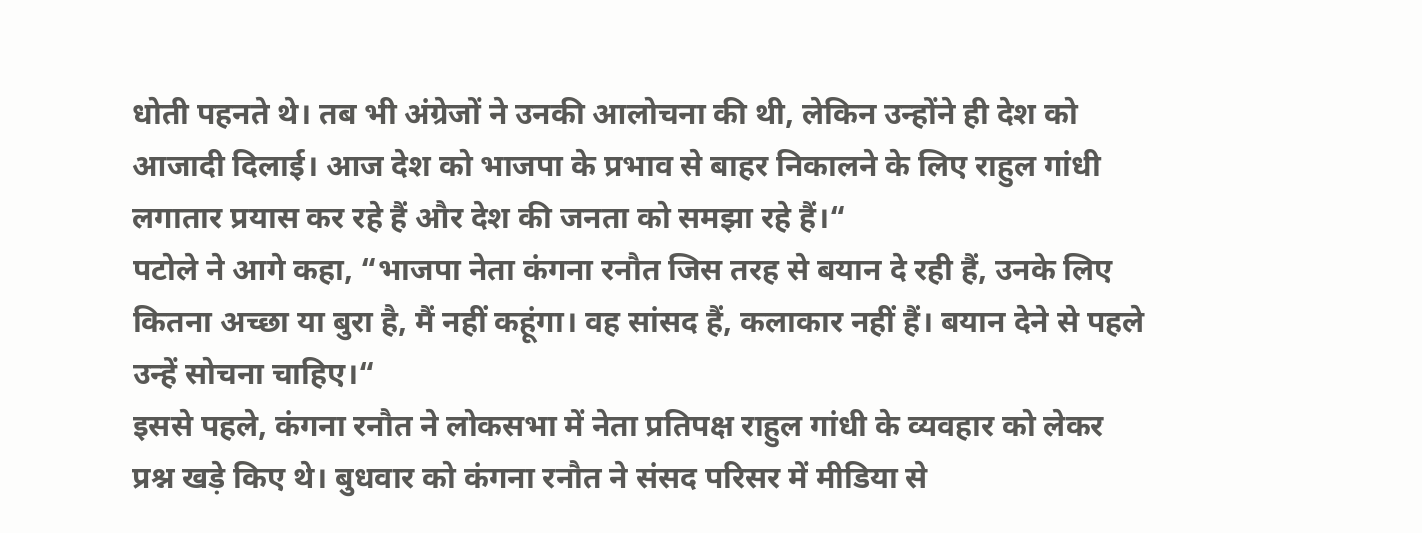धोती पहनते थे। तब भी अंग्रेजों ने उनकी आलोचना की थी, लेकिन उन्होंने ही देश को आजादी दिलाई। आज देश को भाजपा के प्रभाव से बाहर निकालने के लिए राहुल गांधी लगातार प्रयास कर रहे हैं और देश की जनता को समझा रहे हैं।“
पटोले ने आगे कहा, “भाजपा नेता कंगना रनौत जिस तरह से बयान दे रही हैं, उनके लिए कितना अच्छा या बुरा है, मैं नहीं कहूंगा। वह सांसद हैं, कलाकार नहीं हैं। बयान देने से पहले उन्हें सोचना चाहिए।“
इससे पहले, कंगना रनौत ने लोकसभा में नेता प्रतिपक्ष राहुल गांधी के व्यवहार को लेकर प्रश्न खड़े किए थे। बुधवार को कंगना रनौत ने संसद परिसर में मीडिया से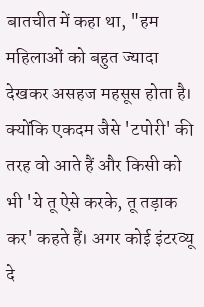बातचीत में कहा था, "हम महिलाओं को बहुत ज्यादा देखकर असहज महसूस होता है। क्योंकि एकदम जैसे 'टपोरी' की तरह वो आते हैं और किसी को भी 'ये तू ऐसे करके, तू तड़ाक कर' कहते हैं। अगर कोई इंटरव्यू दे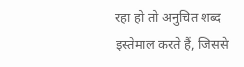रहा हो तो अनुचित शब्द इस्तेमाल करते हैं, जिससे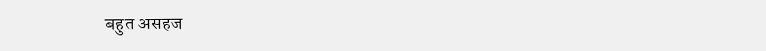बहुत असहज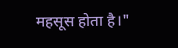महसूस होता है।"